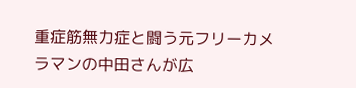重症筋無力症と闘う元フリーカメラマンの中田さんが広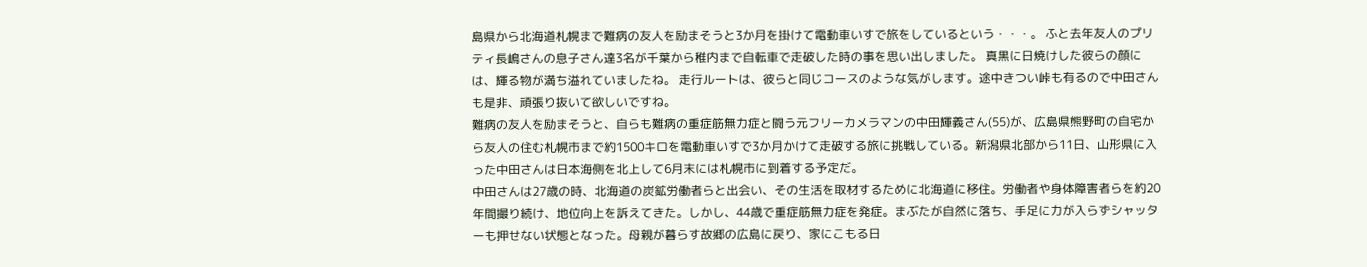島県から北海道札幌まで難病の友人を励まそうと3か月を掛けて電動車いすで旅をしているという・・・。 ふと去年友人のプリティ長嶋さんの息子さん達3名が千葉から稚内まで自転車で走破した時の事を思い出しました。 真黒に日焼けした彼らの顔には、輝る物が満ち溢れていましたね。 走行ルートは、彼らと同じコースのような気がします。途中きつい峠も有るので中田さんも是非、頑張り抜いて欲しいですね。
難病の友人を励まそうと、自らも難病の重症筋無力症と闘う元フリーカメラマンの中田輝義さん(55)が、広島県熊野町の自宅から友人の住む札幌市まで約1500キロを電動車いすで3か月かけて走破する旅に挑戦している。新潟県北部から11日、山形県に入った中田さんは日本海側を北上して6月末には札幌市に到着する予定だ。
中田さんは27歳の時、北海道の炭鉱労働者らと出会い、その生活を取材するために北海道に移住。労働者や身体障害者らを約20年間撮り続け、地位向上を訴えてきた。しかし、44歳で重症筋無力症を発症。まぶたが自然に落ち、手足に力が入らずシャッターも押せない状態となった。母親が暮らす故郷の広島に戻り、家にこもる日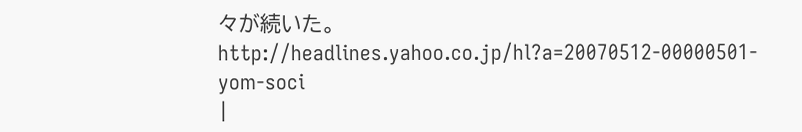々が続いた。 http://headlines.yahoo.co.jp/hl?a=20070512-00000501-yom-soci
|